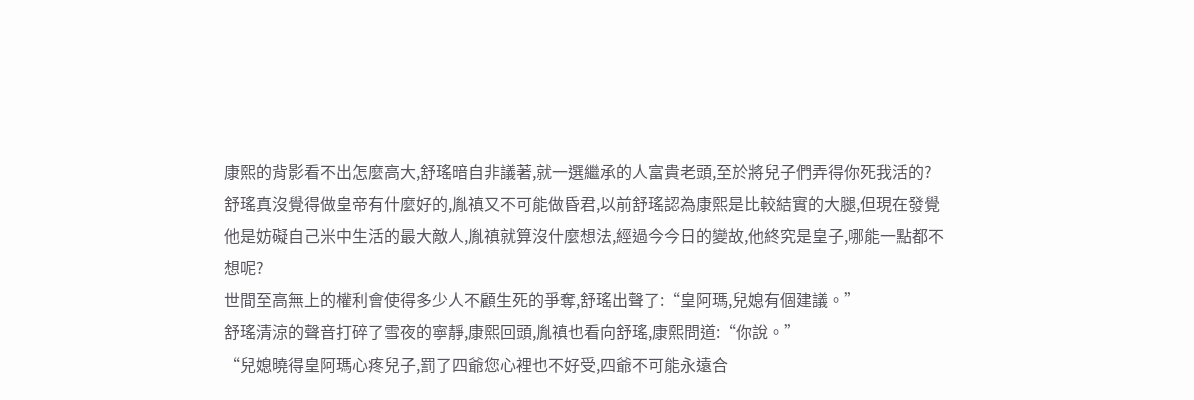康熙的背影看不出怎麼高大,舒瑤暗自非議著,就一選繼承的人富貴老頭,至於將兒子們弄得你死我活的?舒瑤真沒覺得做皇帝有什麼好的,胤禛又不可能做昏君,以前舒瑤認為康熙是比較結實的大腿,但現在發覺他是妨礙自己米中生活的最大敵人,胤禛就算沒什麼想法,經過今今日的變故,他終究是皇子,哪能一點都不想呢?
世間至高無上的權利會使得多少人不顧生死的爭奪,舒瑤出聲了:“皇阿瑪,兒媳有個建議。”
舒瑤清涼的聲音打碎了雪夜的寧靜,康熙回頭,胤禛也看向舒瑤,康熙問道:“你說。”
“兒媳曉得皇阿瑪心疼兒子,罰了四爺您心裡也不好受,四爺不可能永遠合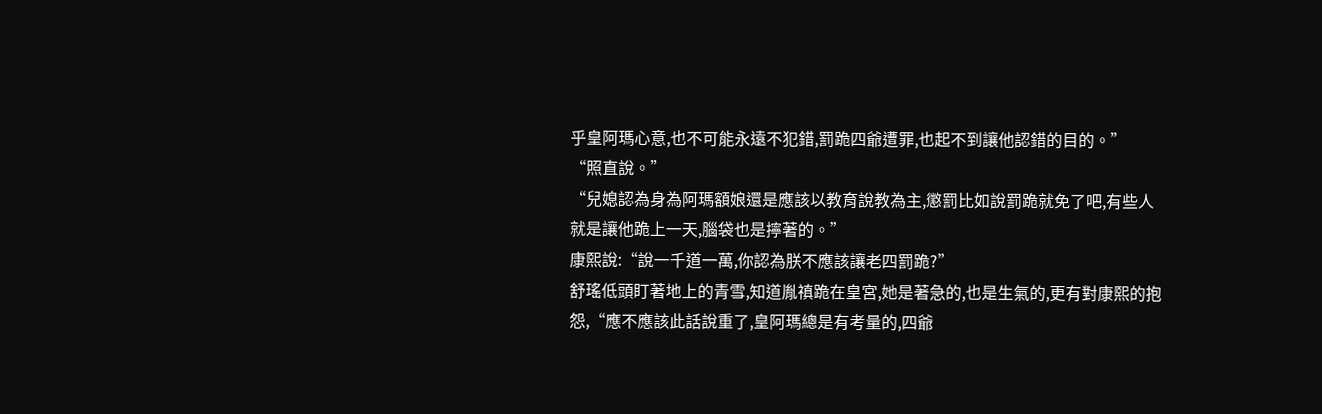乎皇阿瑪心意,也不可能永遠不犯錯,罰跪四爺遭罪,也起不到讓他認錯的目的。”
“照直說。”
“兒媳認為身為阿瑪額娘還是應該以教育說教為主,懲罰比如說罰跪就免了吧,有些人就是讓他跪上一天,腦袋也是擰著的。”
康熙說:“說一千道一萬,你認為朕不應該讓老四罰跪?”
舒瑤低頭盯著地上的青雪,知道胤禛跪在皇宮,她是著急的,也是生氣的,更有對康熙的抱怨,“應不應該此話說重了,皇阿瑪總是有考量的,四爺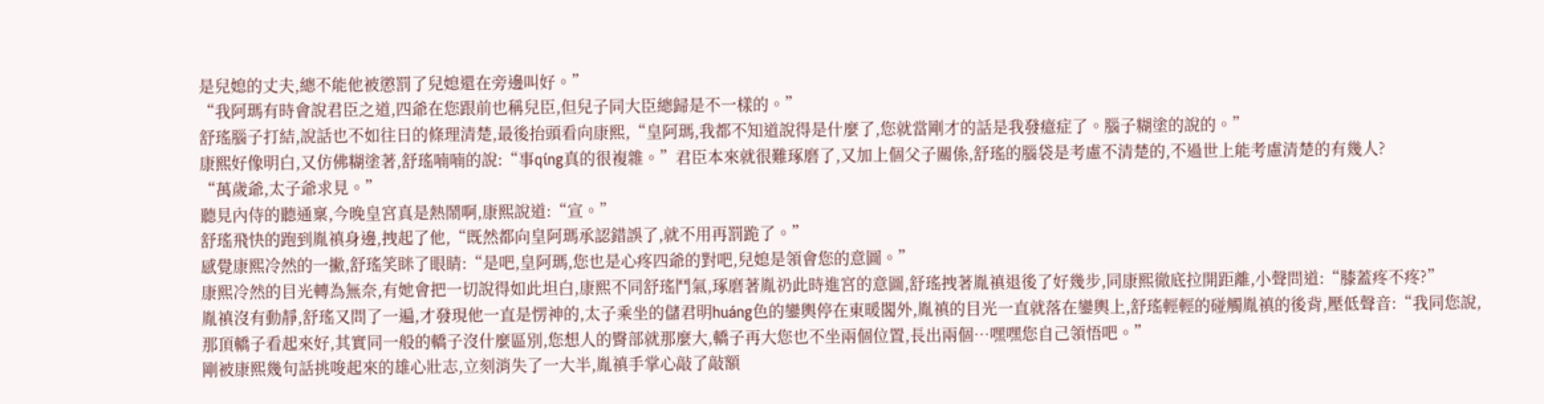是兒媳的丈夫,總不能他被懲罰了兒媳還在旁邊叫好。”
“我阿瑪有時會說君臣之道,四爺在您跟前也稱兒臣,但兒子同大臣總歸是不一樣的。”
舒瑤腦子打結,說話也不如往日的條理清楚,最後抬頭看向康熙,“皇阿瑪,我都不知道說得是什麼了,您就當剛才的話是我發癔症了。腦子糊塗的說的。”
康熙好像明白,又仿佛糊塗著,舒瑤喃喃的說:“事qíng真的很複雜。”君臣本來就很難琢磨了,又加上個父子關係,舒瑤的腦袋是考慮不清楚的,不過世上能考慮清楚的有幾人?
“萬歲爺,太子爺求見。”
聽見內侍的聽通稟,今晚皇宮真是熱鬧啊,康熙說道:“宣。”
舒瑤飛快的跑到胤禛身邊,拽起了他,“既然都向皇阿瑪承認錯誤了,就不用再罰跪了。”
感覺康熙冷然的一撇,舒瑤笑眯了眼睛:“是吧,皇阿瑪,您也是心疼四爺的對吧,兒媳是領會您的意圖。”
康熙冷然的目光轉為無奈,有她會把一切說得如此坦白,康熙不同舒瑤鬥氣,琢磨著胤礽此時進宮的意圖,舒瑤拽著胤禛退後了好幾步,同康熙徹底拉開距離,小聲問道:“膝蓋疼不疼?”
胤禛沒有動靜,舒瑤又問了一遍,才發現他一直是愣神的,太子乘坐的儲君明huáng色的鑾輿停在東暖閣外,胤禛的目光一直就落在鑾輿上,舒瑤輕輕的碰觸胤禛的後背,壓低聲音:“我同您說,那頂轎子看起來好,其實同一般的轎子沒什麼區別,您想人的臀部就那麼大,轎子再大您也不坐兩個位置,長出兩個…嘿嘿您自己領悟吧。”
剛被康熙幾句話挑唆起來的雄心壯志,立刻消失了一大半,胤禛手掌心敲了敲額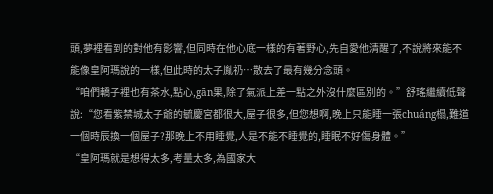頭,夢裡看到的對他有影響,但同時在他心底一樣的有著野心,先自愛他清醒了,不說將來能不能像皇阿瑪說的一樣,但此時的太子胤礽…散去了最有幾分念頭。
“咱們轎子裡也有茶水,點心,gān果,除了氣派上差一點之外沒什麼區別的。”舒瑤繼續低聲說:“您看紫禁城太子爺的毓慶宮都很大,屋子很多,但您想啊,晚上只能睡一張chuáng榻,難道一個時辰換一個屋子?那晚上不用睡覺,人是不能不睡覺的,睡眠不好傷身體。”
“皇阿瑪就是想得太多,考量太多,為國家大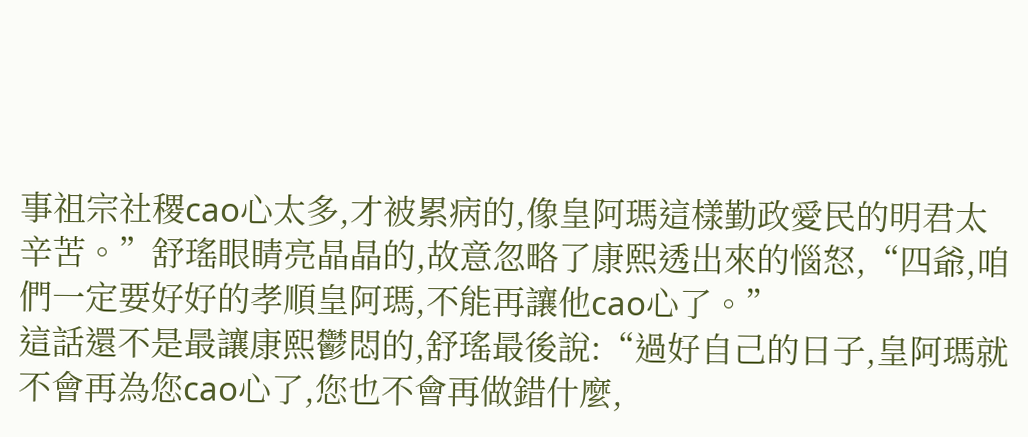事祖宗社稷cao心太多,才被累病的,像皇阿瑪這樣勤政愛民的明君太辛苦。”舒瑤眼睛亮晶晶的,故意忽略了康熙透出來的惱怒,“四爺,咱們一定要好好的孝順皇阿瑪,不能再讓他cao心了。”
這話還不是最讓康熙鬱悶的,舒瑤最後說:“過好自己的日子,皇阿瑪就不會再為您cao心了,您也不會再做錯什麼,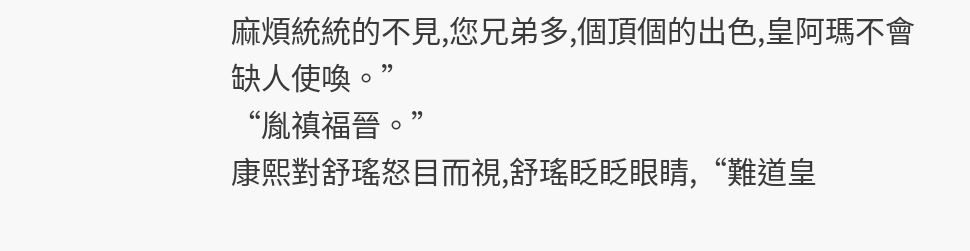麻煩統統的不見,您兄弟多,個頂個的出色,皇阿瑪不會缺人使喚。”
“胤禛福晉。”
康熙對舒瑤怒目而視,舒瑤眨眨眼睛,“難道皇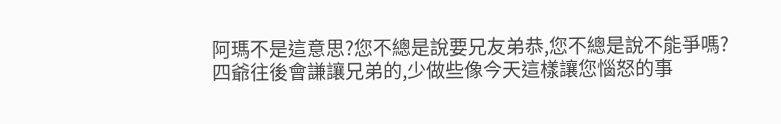阿瑪不是這意思?您不總是說要兄友弟恭,您不總是說不能爭嗎?四爺往後會謙讓兄弟的,少做些像今天這樣讓您惱怒的事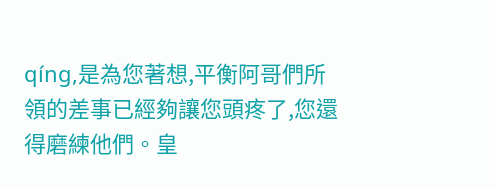qíng,是為您著想,平衡阿哥們所領的差事已經夠讓您頭疼了,您還得磨練他們。皇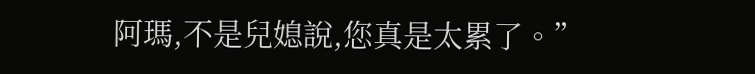阿瑪,不是兒媳說,您真是太累了。”